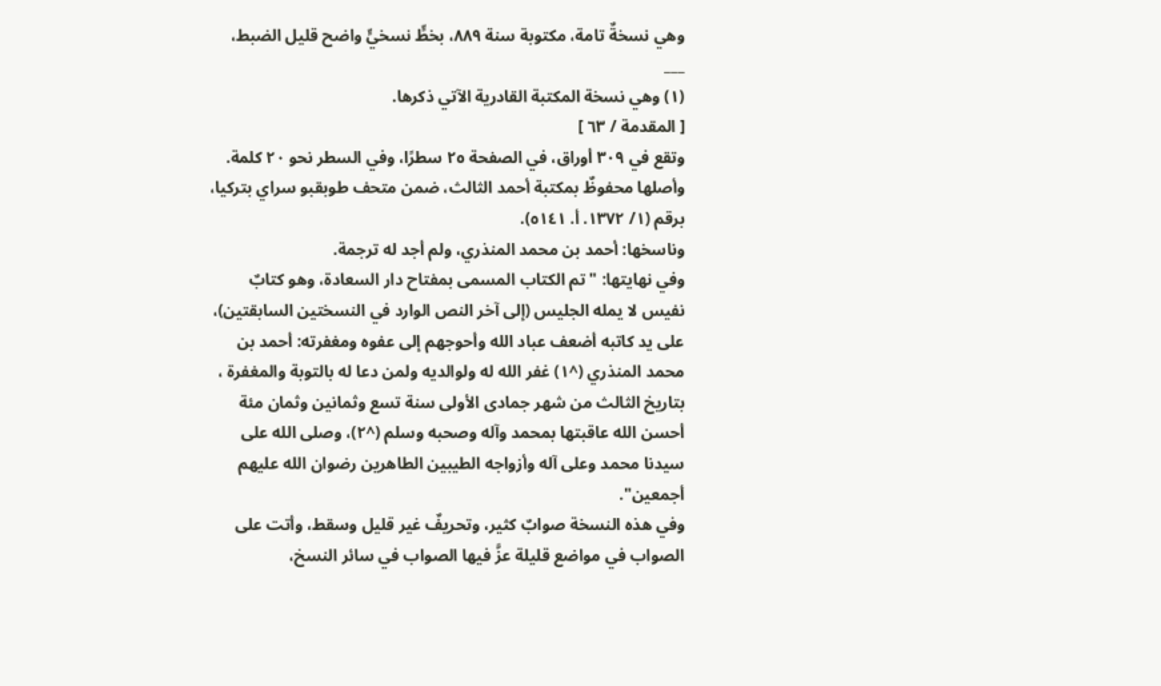وهي نسخةٌ تامة، مكتوبة سنة ٨٨٩، بخطٍّ نسخيٍّ واضح قليل الضبط،
___
(١) وهي نسخة المكتبة القادرية الآتي ذكرها.
[ المقدمة / ٦٣ ]
وتقع في ٣٠٩ أوراق، في الصفحة ٢٥ سطرًا، وفي السطر نحو ٢٠ كلمة.
وأصلها محفوظٌ بمكتبة أحمد الثالث، ضمن متحف طوبقبو سراي بتركيا، برقم (١/ ١٣٧٢. أ. ٥١٤١).
وناسخها: أحمد بن محمد المنذري، ولم أجد له ترجمة.
وفي نهايتها: "تم الكتاب المسمى بمفتاح دار السعادة، وهو كتابٌ نفيس لا يمله الجليس (إلى آخر النص الوارد في النسختين السابقتين)، على يد كاتبه أضعف عباد الله وأحوجهم إلى عفوه ومغفرته: أحمد بن محمد المنذري (^١) غفر الله له ولوالديه ولمن دعا له بالتوبة والمغفرة ، بتاريخ الثالث من شهر جمادى الأولى سنة تسع وثمانين وثمان مئة أحسن الله عاقبتها بمحمد وآله وصحبه وسلم (^٢)، وصلى الله على سيدنا محمد وعلى آله وأزواجه الطيبين الطاهرين رضوان الله عليهم أجمعين".
وفي هذه النسخة صوابٌ كثير، وتحريفٌ غير قليل وسقط، وأتت على الصواب في مواضع قليلة عزَّ فيها الصواب في سائر النسخ،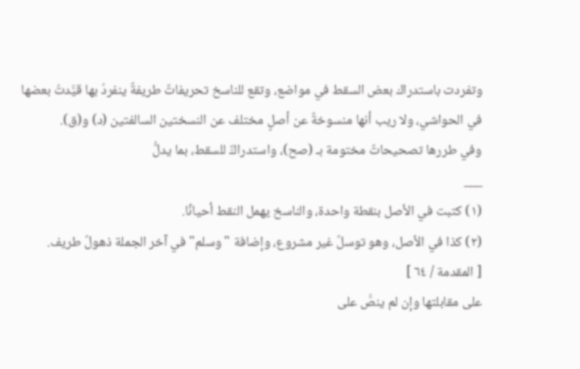وتفردت باستدراك بعض السقط في مواضع، وتقع للناسخ تحريفاتٌ طريفةٌ ينفردُ بها قيَّدتُ بعضها في الحواشي، ولا ريب أنها منسوخةٌ عن أصلٍ مختلف عن النسختين السالفتين (د) و(ق).
وفي طررها تصحيحاتٌ مختومة بـ (صح)، واستدراكٌ للسقط، بما يدلُّ
___
(١) كتبت في الأصل بنقطة واحدة، والناسخ يهمل النقط أحيانًا.
(٢) كذا في الأصل، وهو توسلٌ غير مشروع، وإضافة "وسلم" في آخر الجملة ذهولٌ طريف.
[ المقدمة / ٦٤ ]
على مقابلتها وإن لم ينصَّ على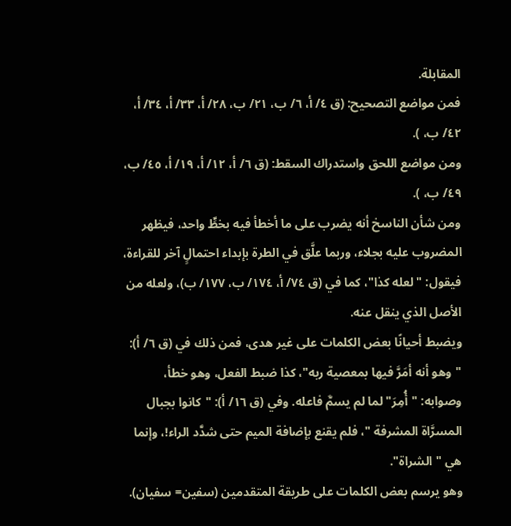المقابلة.
فمن مواضع التصحيح: (ق ٤/ أ، ٦/ ب، ٢١/ ب، ٢٨/ أ، ٣٣/ أ، ٣٤/ أ، ٤٢/ ب، ).
ومن مواضع اللحق واستدراك السقط: (ق ٦/ أ، ١٢/ أ، ١٩/ أ، ٤٥/ ب، ٤٩/ ب، ).
ومن شأن الناسخ أنه يضرب على ما أخطأ فيه بخطٍّ واحد، فيظهر المضروب عليه بجلاء، وربما علَّق في الطرة بإبداء احتمالٍ آخر للقراءة، فيقول: "لعله كذا"، كما في (ق ٧٤/ أ، ١٧٤/ ب، ١٧٧/ ب)، ولعله من الأصل الذي ينقل عنه.
ويضبط أحيانًا بعض الكلمات على غير هدى، فمن ذلك في (ق ٦/ أ): "وهو أنه أمَرَّ فيها بمعصية ربه"، كذا ضبط الفعل، وهو خطأ، وصوابه: "أُمِرَ" لما لم يسمَّ فاعله. وفي (ق ١٦/ أ): "كانوا بجبال المسرَّاة المشرفة "، فلم يقنع بإضافة الميم حتى شدَّد الراء!، وإنما هي "الشراة".
وهو يرسم بعض الكلمات على طريقة المتقدمين (سفين= سفيان).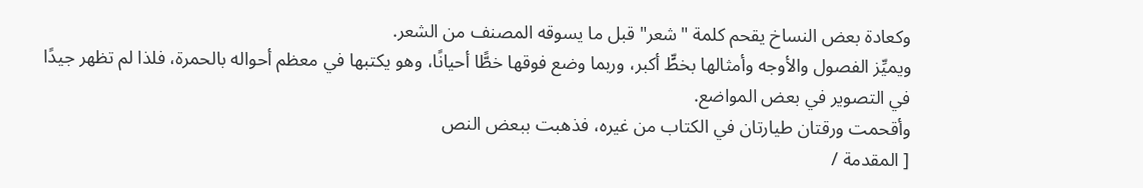وكعادة بعض النساخ يقحم كلمة "شعر" قبل ما يسوقه المصنف من الشعر.
ويميِّز الفصول والأوجه وأمثالها بخطٍّ أكبر، وربما وضع فوقها خطًّا أحيانًا، وهو يكتبها في معظم أحواله بالحمرة، فلذا لم تظهر جيدًا في التصوير في بعض المواضع.
وأقحمت ورقتان طيارتان في الكتاب من غيره، فذهبت ببعض النص
[ المقدمة /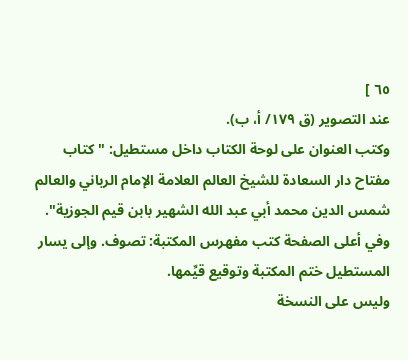٦٥ ]
عند التصوير (ق ١٧٩/ أ، ب).
وكتب العنوان على لوحة الكتاب داخل مستطيل: "كتاب مفتاح دار السعادة للشيخ العالم العلامة الإمام الرباني والعالم شمس الدين محمد أبي عبد الله الشهير بابن قيم الجوزية".
وفي أعلى الصفحة كتب مفهرس المكتبة: تصوف. وإلى يسار المستطيل ختم المكتبة وتوقيع قيِّمها.
وليس على النسخة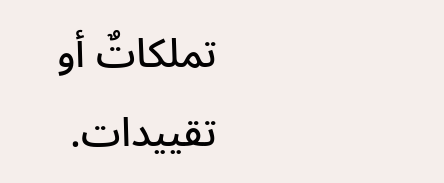تملكاتٌ أو تقييدات.